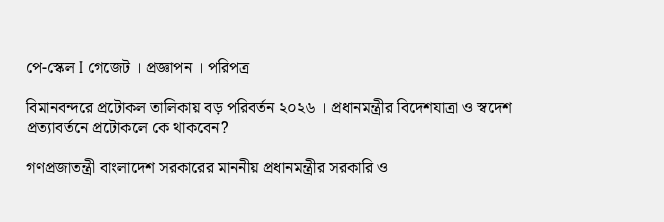পে-স্কেল I গেজেট । প্রজ্ঞাপন । পরিপত্র

বিমানবন্দরে প্রটোকল তালিকায় বড় পরিবর্তন ২০২৬ । প্রধানমন্ত্রীর বিদেশযাত্রা ও স্বদেশ প্রত্যাবর্তনে প্রটোকলে কে থাকবেন?

গণপ্রজাতন্ত্রী বাংলাদেশ সরকারের মাননীয় প্রধানমন্ত্রীর সরকারি ও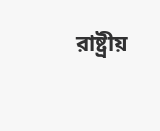রাষ্ট্রীয়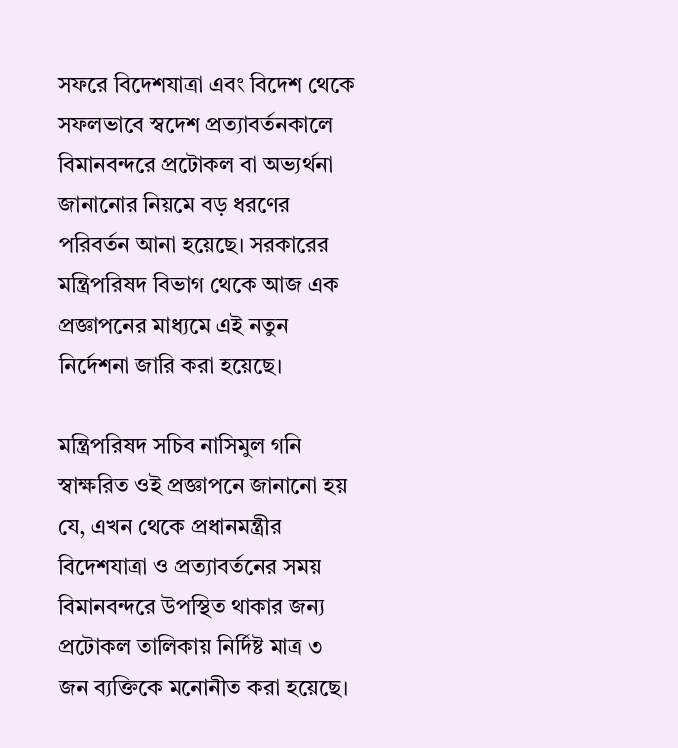সফরে বিদেশযাত্রা এবং বিদেশ থেকে সফলভাবে স্বদেশ প্রত্যাবর্তনকালে বিমানবন্দরে প্রটোকল বা অভ্যর্থনা জানানোর নিয়মে বড় ধরণের পরিবর্তন আনা হয়েছে। সরকারের মন্ত্রিপরিষদ বিভাগ থেকে আজ এক প্রজ্ঞাপনের মাধ্যমে এই নতুন নির্দেশনা জারি করা হয়েছে।

মন্ত্রিপরিষদ সচিব নাসিমুল গনি স্বাক্ষরিত ওই প্রজ্ঞাপনে জানানো হয় যে, এখন থেকে প্রধানমন্ত্রীর বিদেশযাত্রা ও প্রত্যাবর্তনের সময় বিমানবন্দরে উপস্থিত থাকার জন্য প্রটোকল তালিকায় নির্দিষ্ট মাত্র ৩ জন ব্যক্তিকে মনোনীত করা হয়েছে।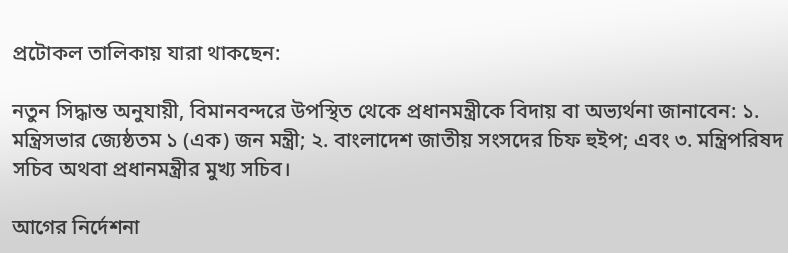প্রটোকল তালিকায় যারা থাকছেন:

নতুন সিদ্ধান্ত অনুযায়ী, বিমানবন্দরে উপস্থিত থেকে প্রধানমন্ত্রীকে বিদায় বা অভ্যর্থনা জানাবেন: ১. মন্ত্রিসভার জ্যেষ্ঠতম ১ (এক) জন মন্ত্রী; ২. বাংলাদেশ জাতীয় সংসদের চিফ হুইপ; এবং ৩. মন্ত্রিপরিষদ সচিব অথবা প্রধানমন্ত্রীর মুখ্য সচিব।

আগের নির্দেশনা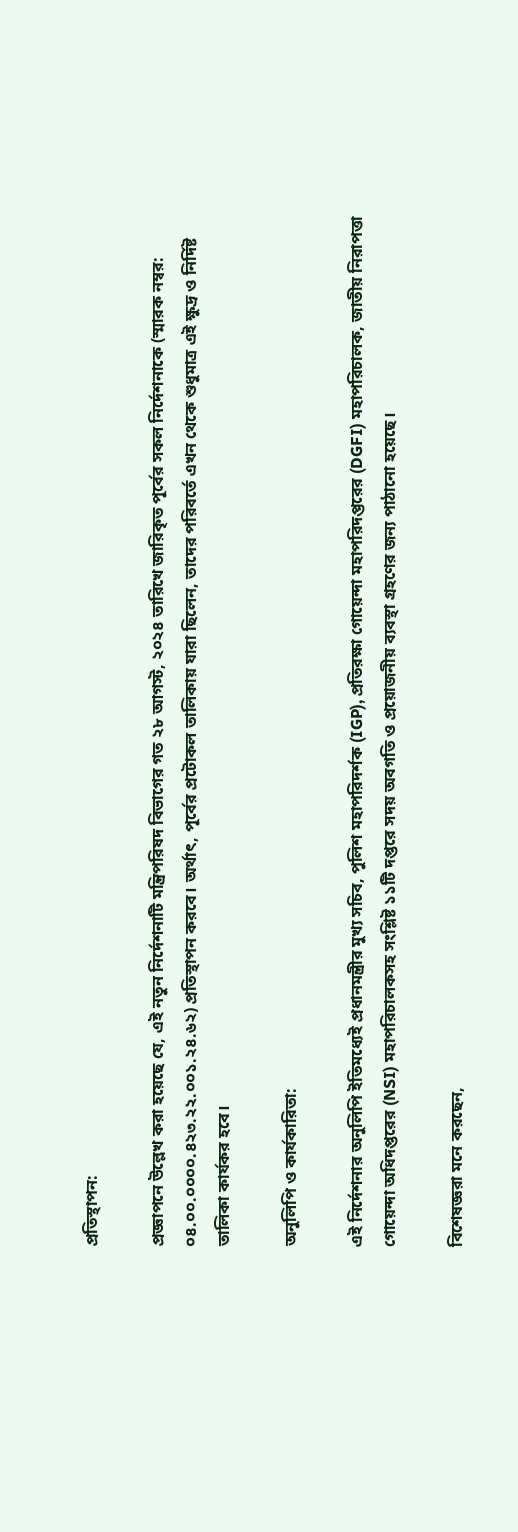প্রতিস্থাপন:

প্রজ্ঞাপনে উল্লেখ করা হয়েছে যে, এই নতুন নির্দেশনাটি মন্ত্রিপরিষদ বিভাগের গত ২৮ আগস্ট, ২০২৪ তারিখে জারিকৃত পূর্বের সকল নির্দেশনাকে (স্মারক নম্বর: ০৪.০০.০০০০.৪২৩.২২.০০১.২৪.৬২) প্রতিস্থাপন করবে। অর্থাৎ, পূর্বের প্রটোকল তালিকায় যারা ছিলেন, তাদের পরিবর্তে এখন থেকে শুধুমাত্র এই ক্ষুদ্র ও নির্দিষ্ট তালিকা কার্যকর হবে।

অনুলিপি ও কার্যকারিতা:

এই নির্দেশনার অনুলিপি ইতিমধ্যেই প্রধানমন্ত্রীর মুখ্য সচিব, পুলিশ মহাপরিদর্শক (IGP), প্রতিরক্ষা গোয়েন্দা মহাপরিদপ্তরের (DGFI) মহাপরিচালক, জাতীয় নিরাপত্তা গোয়েন্দা অধিদপ্তরের (NSI) মহাপরিচালকসহ সংশ্লিষ্ট ১১টি দপ্তরে সদয় অবগতি ও প্রয়োজনীয় ব্যবস্থা গ্রহণের জন্য পাঠানো হয়েছে।

বিশেষজ্ঞরা মনে করছেন,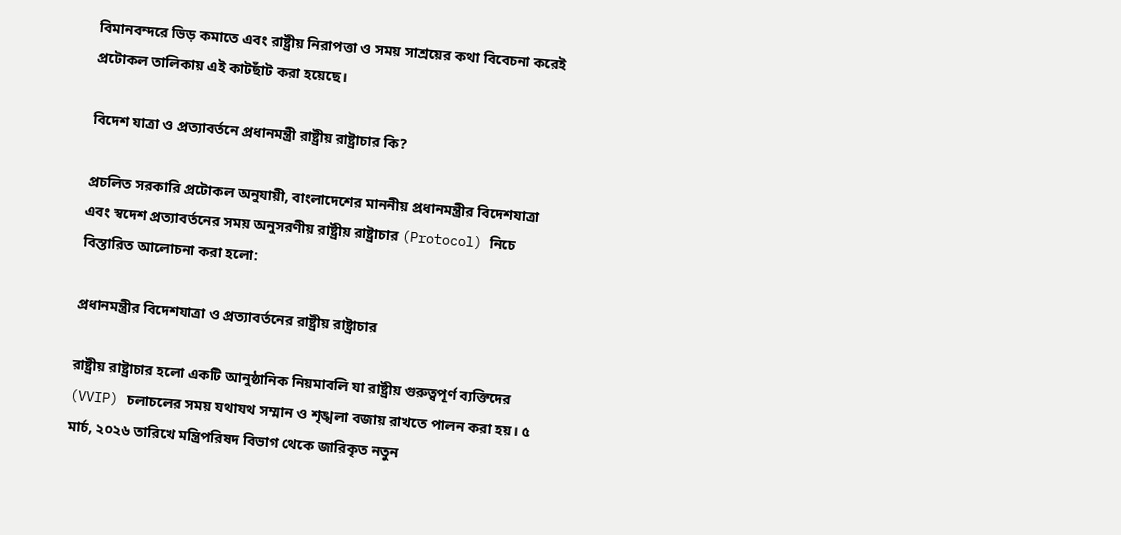বিমানবন্দরে ভিড় কমাতে এবং রাষ্ট্রীয় নিরাপত্তা ও সময় সাশ্রয়ের কথা বিবেচনা করেই প্রটোকল তালিকায় এই কাটছাঁট করা হয়েছে।

বিদেশ যাত্রা ও প্রত্যাবর্তনে প্রধানমন্ত্রী রাষ্ট্রীয় রাষ্ট্রাচার কি?

প্রচলিত সরকারি প্রটোকল অনুযায়ী, বাংলাদেশের মাননীয় প্রধানমন্ত্রীর বিদেশযাত্রা এবং স্বদেশ প্রত্যাবর্তনের সময় অনুসরণীয় রাষ্ট্রীয় রাষ্ট্রাচার (Protocol) নিচে বিস্তারিত আলোচনা করা হলো:

প্রধানমন্ত্রীর বিদেশযাত্রা ও প্রত্যাবর্তনের রাষ্ট্রীয় রাষ্ট্রাচার

রাষ্ট্রীয় রাষ্ট্রাচার হলো একটি আনুষ্ঠানিক নিয়মাবলি যা রাষ্ট্রীয় গুরুত্বপূর্ণ ব্যক্তিদের (VVIP) চলাচলের সময় যথাযথ সম্মান ও শৃঙ্খলা বজায় রাখতে পালন করা হয়। ৫ মার্চ, ২০২৬ তারিখে মন্ত্রিপরিষদ বিভাগ থেকে জারিকৃত নতুন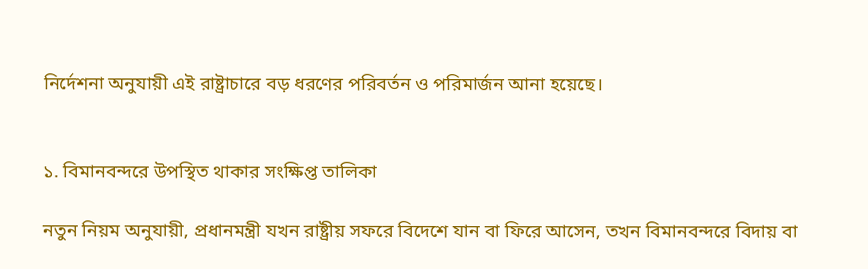নির্দেশনা অনুযায়ী এই রাষ্ট্রাচারে বড় ধরণের পরিবর্তন ও পরিমার্জন আনা হয়েছে।


১. বিমানবন্দরে উপস্থিত থাকার সংক্ষিপ্ত তালিকা

নতুন নিয়ম অনুযায়ী, প্রধানমন্ত্রী যখন রাষ্ট্রীয় সফরে বিদেশে যান বা ফিরে আসেন, তখন বিমানবন্দরে বিদায় বা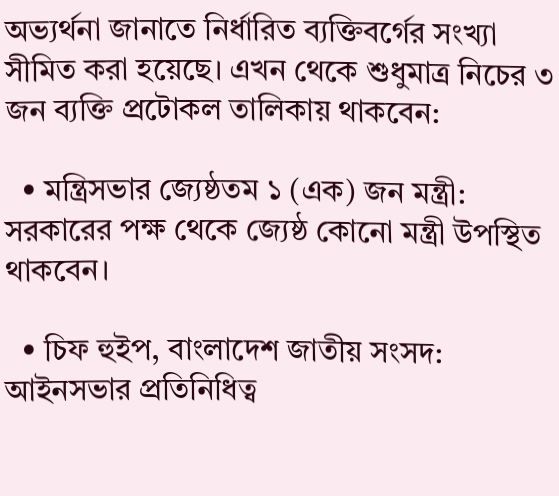অভ্যর্থনা জানাতে নির্ধারিত ব্যক্তিবর্গের সংখ্যা সীমিত করা হয়েছে। এখন থেকে শুধুমাত্র নিচের ৩ জন ব্যক্তি প্রটোকল তালিকায় থাকবেন:

  • মন্ত্রিসভার জ্যেষ্ঠতম ১ (এক) জন মন্ত্রী: সরকারের পক্ষ থেকে জ্যেষ্ঠ কোনো মন্ত্রী উপস্থিত থাকবেন।

  • চিফ হুইপ, বাংলাদেশ জাতীয় সংসদ: আইনসভার প্রতিনিধিত্ব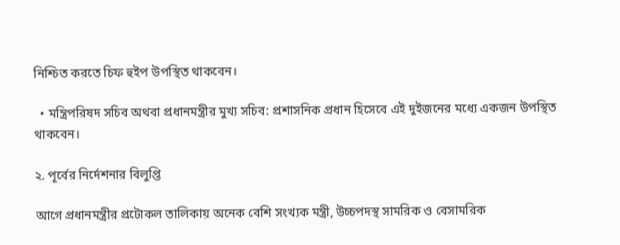নিশ্চিত করতে চিফ হুইপ উপস্থিত থাকবেন।

  • মন্ত্রিপরিষদ সচিব অথবা প্রধানমন্ত্রীর মুখ্য সচিব: প্রশাসনিক প্রধান হিসেবে এই দুইজনের মধ্যে একজন উপস্থিত থাকবেন।

২. পূর্বের নির্দেশনার বিলুপ্তি

আগে প্রধানমন্ত্রীর প্রটোকল তালিকায় অনেক বেশি সংখ্যক মন্ত্রী, উচ্চপদস্থ সামরিক ও বেসামরিক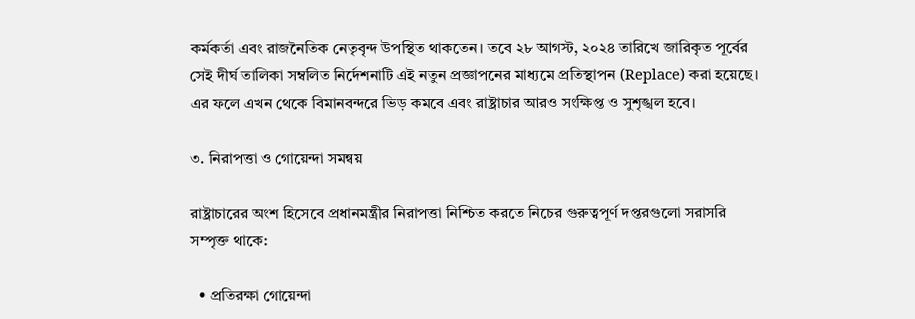কর্মকর্তা এবং রাজনৈতিক নেতৃবৃন্দ উপস্থিত থাকতেন। তবে ২৮ আগস্ট, ২০২৪ তারিখে জারিকৃত পূর্বের সেই দীর্ঘ তালিকা সম্বলিত নির্দেশনাটি এই নতুন প্রজ্ঞাপনের মাধ্যমে প্রতিস্থাপন (Replace) করা হয়েছে। এর ফলে এখন থেকে বিমানবন্দরে ভিড় কমবে এবং রাষ্ট্রাচার আরও সংক্ষিপ্ত ও সুশৃঙ্খল হবে।

৩. নিরাপত্তা ও গোয়েন্দা সমন্বয়

রাষ্ট্রাচারের অংশ হিসেবে প্রধানমন্ত্রীর নিরাপত্তা নিশ্চিত করতে নিচের গুরুত্বপূর্ণ দপ্তরগুলো সরাসরি সম্পৃক্ত থাকে:

  • প্রতিরক্ষা গোয়েন্দা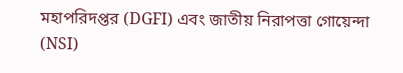মহাপরিদপ্তর (DGFI) এবং জাতীয় নিরাপত্তা গোয়েন্দা (NSI)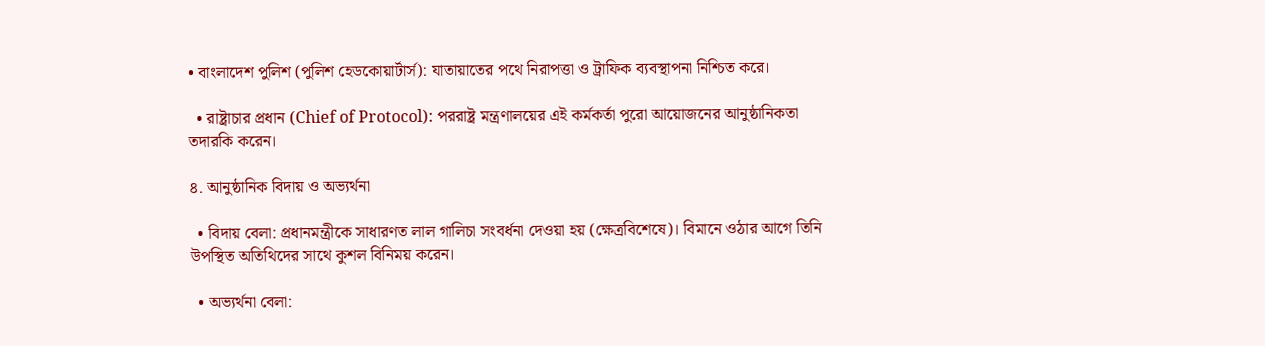• বাংলাদেশ পুলিশ (পুলিশ হেডকোয়ার্টার্স): যাতায়াতের পথে নিরাপত্তা ও ট্রাফিক ব্যবস্থাপনা নিশ্চিত করে।

  • রাষ্ট্রাচার প্রধান (Chief of Protocol): পররাষ্ট্র মন্ত্রণালয়ের এই কর্মকর্তা পুরো আয়োজনের আনুষ্ঠানিকতা তদারকি করেন।

৪. আনুষ্ঠানিক বিদায় ও অভ্যর্থনা

  • বিদায় বেলা: প্রধানমন্ত্রীকে সাধারণত লাল গালিচা সংবর্ধনা দেওয়া হয় (ক্ষেত্রবিশেষে)। বিমানে ওঠার আগে তিনি উপস্থিত অতিথিদের সাথে কুশল বিনিময় করেন।

  • অভ্যর্থনা বেলা: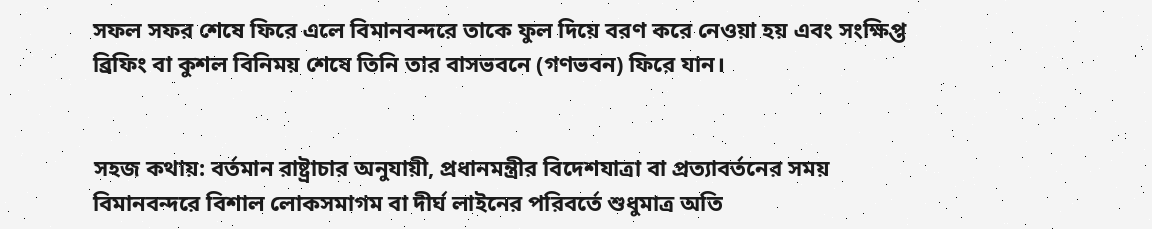সফল সফর শেষে ফিরে এলে বিমানবন্দরে তাকে ফুল দিয়ে বরণ করে নেওয়া হয় এবং সংক্ষিপ্ত ব্রিফিং বা কুশল বিনিময় শেষে তিনি তার বাসভবনে (গণভবন) ফিরে যান।


সহজ কথায়: বর্তমান রাষ্ট্রাচার অনুযায়ী, প্রধানমন্ত্রীর বিদেশযাত্রা বা প্রত্যাবর্তনের সময় বিমানবন্দরে বিশাল লোকসমাগম বা দীর্ঘ লাইনের পরিবর্তে শুধুমাত্র অতি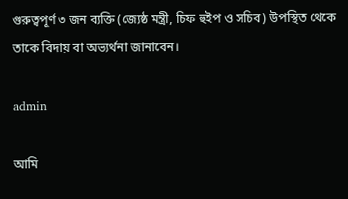গুরুত্বপূর্ণ ৩ জন ব্যক্তি (জ্যেষ্ঠ মন্ত্রী, চিফ হুইপ ও সচিব) উপস্থিত থেকে তাকে বিদায় বা অভ্যর্থনা জানাবেন।

admin

আমি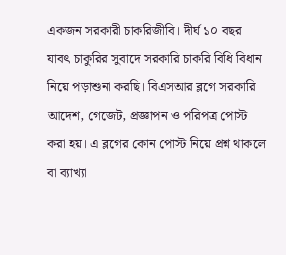একজন সরকারী চাকরিজীবি। দীর্ঘ ১০ বছর যাবৎ চাকুরির সুবাদে সরকারি চাকরি বিধি বিধান নিয়ে পড়াশুনা করছি। বিএসআর ব্লগে সরকারি আদেশ, গেজেট, প্রজ্ঞাপন ও পরিপত্র পোস্ট করা হয়। এ ব্লগের কোন পোস্ট নিয়ে প্রশ্ন থাকলে বা ব্যাখ্যা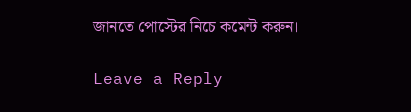জানতে পোস্টের নিচে কমেন্ট করুন।

Leave a Reply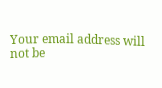Your email address will not be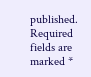published. Required fields are marked *